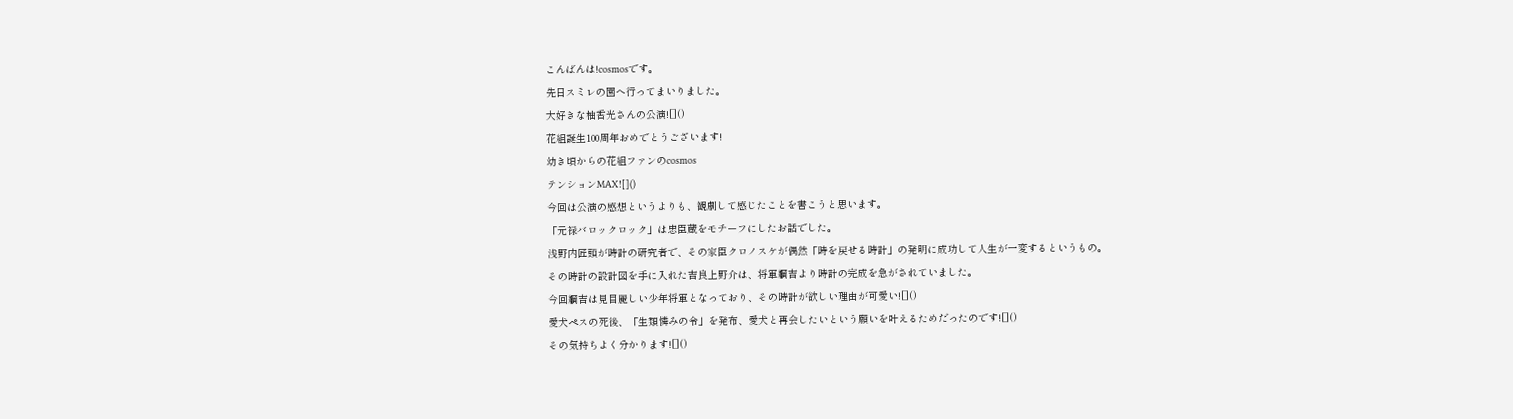こんばんは!cosmosです。
先日スミレの園へ行ってまいりました。
大好きな柚香光さんの公演![]()
花組誕生100周年おめでとうございます!
幼き頃からの花組ファンのcosmos
テンションMAX![]()
今回は公演の感想というよりも、観劇して感じたことを書こうと思います。
「元禄バロックロック」は忠臣蔵をモチーフにしたお話でした。
浅野内匠頭が時計の研究者で、その家臣クロノスケが偶然「時を戻せる時計」の発明に成功して人生が一変するというもの。
その時計の設計図を手に入れた吉良上野介は、将軍綱吉より時計の完成を急がされていました。
今回綱吉は見目麗しい少年将軍となっており、その時計が欲しい理由が可愛い![]()
愛犬ペスの死後、「生類憐みの令」を発布、愛犬と再会したいという願いを叶えるためだったのです![]()
その気持ちよく分かります![]()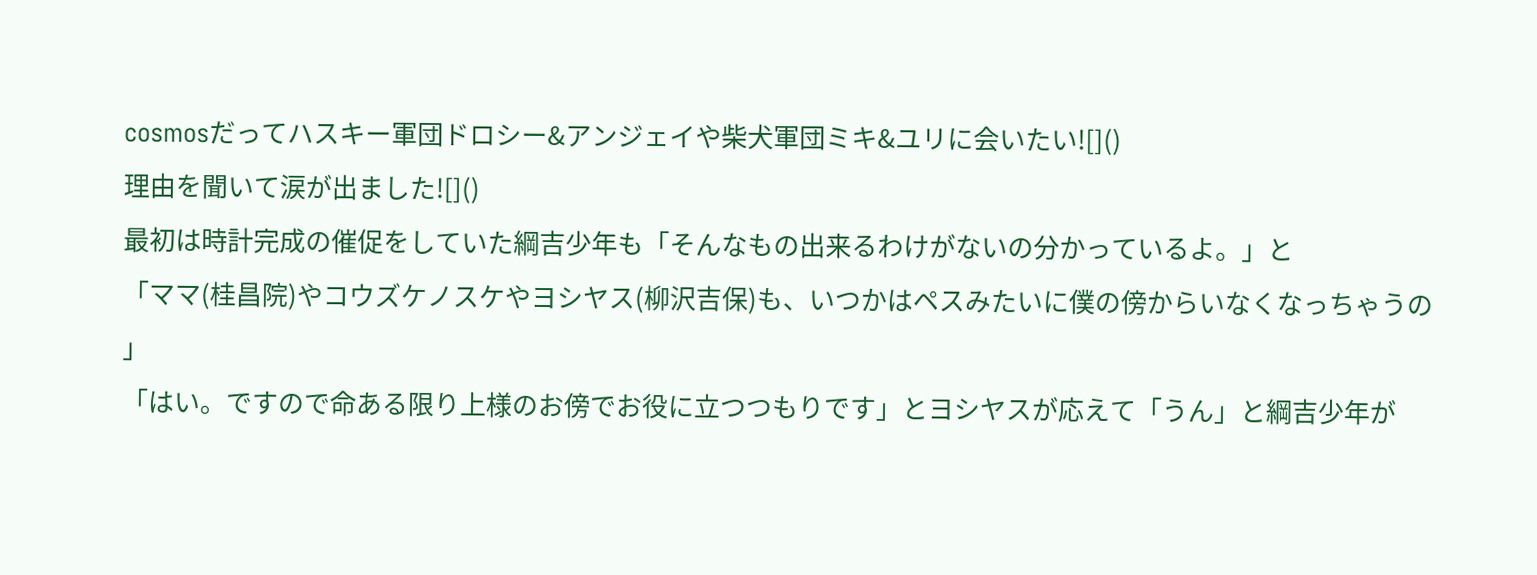cosmosだってハスキー軍団ドロシー&アンジェイや柴犬軍団ミキ&ユリに会いたい![]()
理由を聞いて涙が出ました![]()
最初は時計完成の催促をしていた綱吉少年も「そんなもの出来るわけがないの分かっているよ。」と
「ママ(桂昌院)やコウズケノスケやヨシヤス(柳沢吉保)も、いつかはペスみたいに僕の傍からいなくなっちゃうの
」
「はい。ですので命ある限り上様のお傍でお役に立つつもりです」とヨシヤスが応えて「うん」と綱吉少年が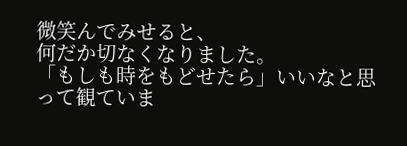微笑んでみせると、
何だか切なくなりました。
「もしも時をもどせたら」いいなと思って観ていま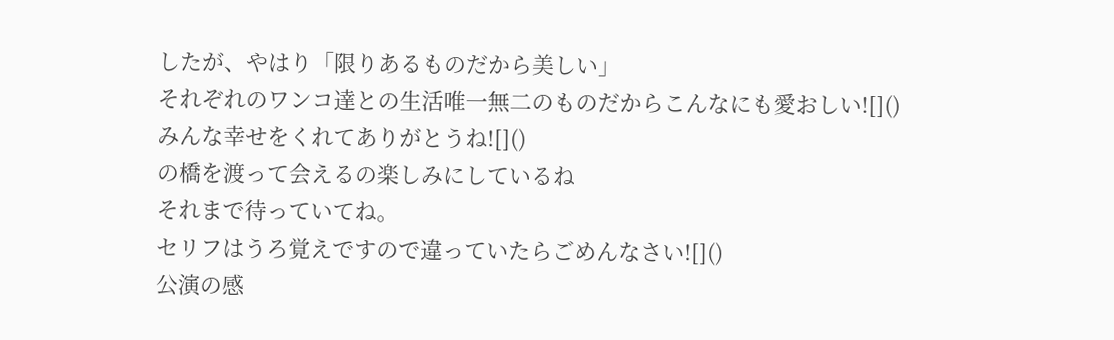したが、やはり「限りあるものだから美しい」
それぞれのワンコ達との生活唯一無二のものだからこんなにも愛おしい![]()
みんな幸せをくれてありがとうね![]()
の橋を渡って会えるの楽しみにしているね
それまで待っていてね。
セリフはうろ覚えですので違っていたらごめんなさい![]()
公演の感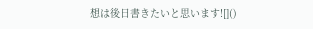想は後日書きたいと思います![]()